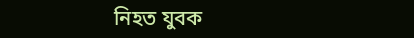নিহত যুবক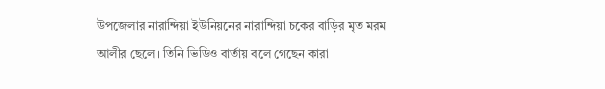উপজেলার নারান্দিয়া ইউনিয়নের নারান্দিয়া চকের বাড়ির মৃত মরম আলীর ছেলে। তিনি ভিডিও বার্তায় বলে গেছেন কারা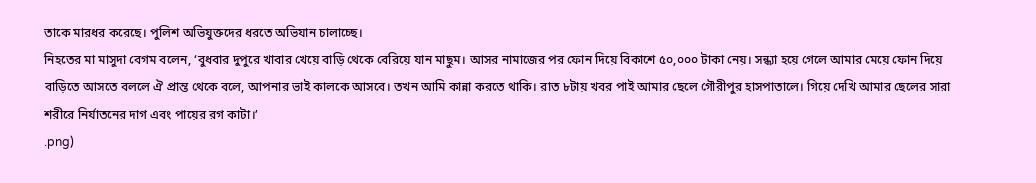তাকে মারধর করেছে। পুলিশ অভিযুক্তদের ধরতে অভিযান চালাচ্ছে।
নিহতের মা মাসুদা বেগম বলেন, ‘বুধবার দুপুরে খাবার খেয়ে বাড়ি থেকে বেরিয়ে যান মাছুম। আসর নামাজের পর ফোন দিয়ে বিকাশে ৫০,০০০ টাকা নেয়। সন্ধ্যা হয়ে গেলে আমার মেয়ে ফোন দিয়ে বাড়িতে আসতে বললে ঐ প্রান্ত থেকে বলে, আপনার ভাই কালকে আসবে। তখন আমি কান্না করতে থাকি। রাত ৮টায় খবর পাই আমার ছেলে গৌরীপুর হাসপাতালে। গিয়ে দেখি আমার ছেলের সারা শরীরে নির্যাতনের দাগ এবং পায়ের রগ কাটা।’
.png)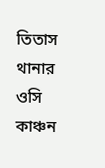তিতাস থানার ওসি কাঞ্চন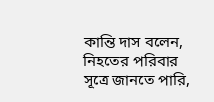কান্তি দাস বলেন, নিহতের পরিবার সূত্রে জানতে পারি,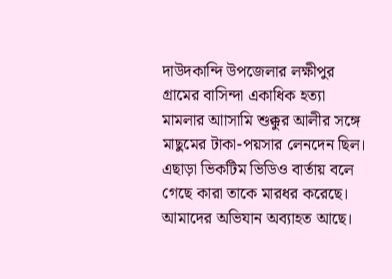দাউদকান্দি উপজেলার লক্ষীপুর গ্রামের বাসিন্দা একাধিক হত্যা মামলার আাসামি শুক্কুর আলীর সঙ্গে মাছুমের টাকা-পয়সার লেনদেন ছিল। এছাড়া ভিকটিম ভিডিও বার্তায় বলে গেছে কারা তাকে মারধর করেছে। আমাদের অভিযান অব্যাহত আছে।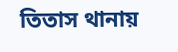তিতাস থানায়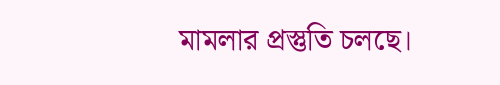মামলার প্রস্তুতি চলছে।